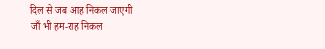दिल से जब आह निकल जाएगी
जाँ भी हम-राह निकल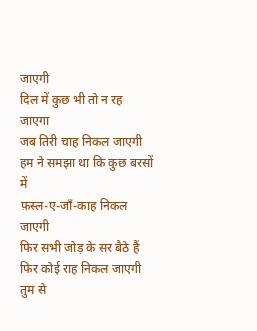जाएगी
दिल में कुछ भी तो न रह जाएगा
जब तिरी चाह निकल जाएगी
हम ने समझा था कि कुछ बरसों में
फ़स्ल-ए-जाँ-काह निकल जाएगी
फिर सभी जोड़ के सर बैठे हैं
फिर कोई राह निकल जाएगी
तुम से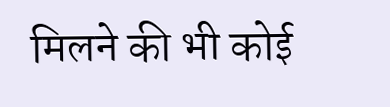मिलने की भी कोई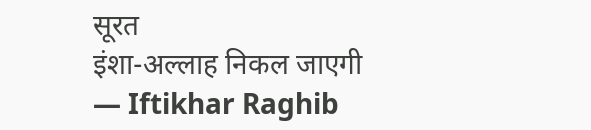सूरत
इंशा-अल्लाह निकल जाएगी
— Iftikhar Raghib